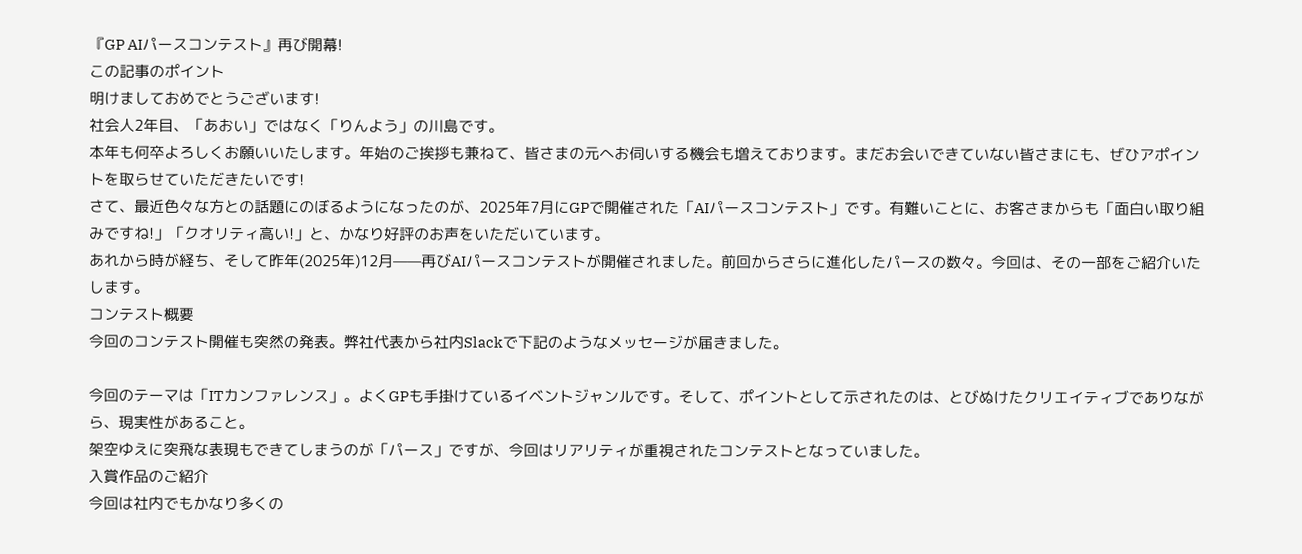『GP AIパースコンテスト』再び開幕!
この記事のポイント
明けましておめでとうございます!
社会人2年目、「あおい」ではなく「りんよう」の川島です。
本年も何卒よろしくお願いいたします。年始のご挨拶も兼ねて、皆さまの元へお伺いする機会も増えております。まだお会いできていない皆さまにも、ぜひアポイントを取らせていただきたいです!
さて、最近色々な方との話題にのぼるようになったのが、2025年7月にGPで開催された「AIパースコンテスト」です。有難いことに、お客さまからも「面白い取り組みですね!」「クオリティ高い!」と、かなり好評のお声をいただいています。
あれから時が経ち、そして昨年(2025年)12月——再びAIパースコンテストが開催されました。前回からさらに進化したパースの数々。今回は、その一部をご紹介いたします。
コンテスト概要
今回のコンテスト開催も突然の発表。弊社代表から社内Slackで下記のようなメッセージが届きました。

今回のテーマは「ITカンファレンス」。よくGPも手掛けているイベントジャンルです。そして、ポイントとして示されたのは、とびぬけたクリエイティブでありながら、現実性があること。
架空ゆえに突飛な表現もできてしまうのが「パース」ですが、今回はリアリティが重視されたコンテストとなっていました。
入賞作品のご紹介
今回は社内でもかなり多くの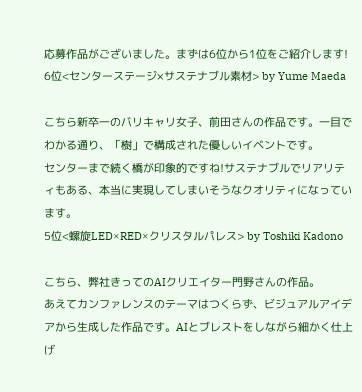応募作品がございました。まずは6位から1位をご紹介します!
6位<センターステージ×サステナブル素材> by Yume Maeda

こちら新卒一のバリキャリ女子、前田さんの作品です。一目でわかる通り、「樹」で構成された優しいイベントです。
センターまで続く橋が印象的ですね!サステナブルでリアリティもある、本当に実現してしまいそうなクオリティになっています。
5位<螺旋LED×RED×クリスタルパレス> by Toshiki Kadono

こちら、弊社きってのAIクリエイター門野さんの作品。
あえてカンファレンスのテーマはつくらず、ビジュアルアイデアから生成した作品です。AIとブレストをしながら細かく仕上げ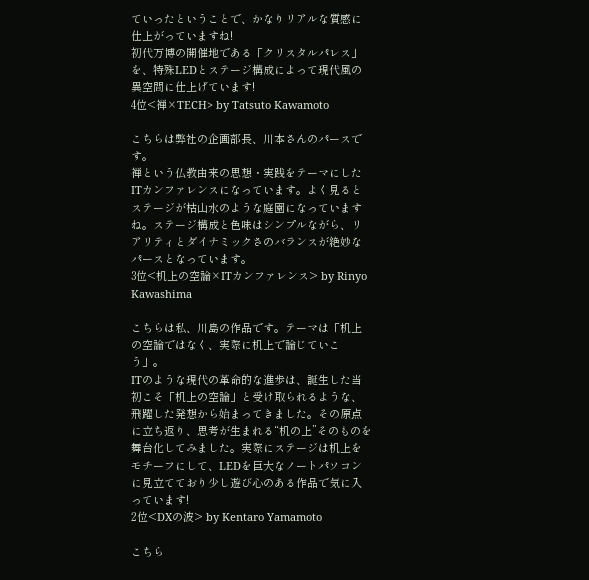ていったということで、かなりリアルな質感に仕上がっていますね!
初代万博の開催地である「クリスタルパレス」を、特殊LEDとステージ構成によって現代風の異空間に仕上げています!
4位<禅×TECH> by Tatsuto Kawamoto

こちらは弊社の企画部長、川本さんのパースです。
禅という仏教由来の思想・実践をテーマにしたITカンファレンスになっています。よく見るとステージが枯山水のような庭園になっていますね。ステージ構成と色味はシンプルながら、リアリティとダイナミックさのバランスが絶妙なパースとなっています。
3位<机上の空論×ITカンファレンス> by Rinyo Kawashima

こちらは私、川島の作品です。テーマは「机上の空論ではなく、実際に机上で論じていこう」。
ITのような現代の革命的な進歩は、誕生した当初こそ「机上の空論」と受け取られるような、飛躍した発想から始まってきました。その原点に立ち返り、思考が生まれる“机の上”そのものを舞台化してみました。実際にステージは机上をモチーフにして、LEDを巨大なノートパソコンに見立てており少し遊び心のある作品で気に入っています!
2位<DXの波> by Kentaro Yamamoto

こちら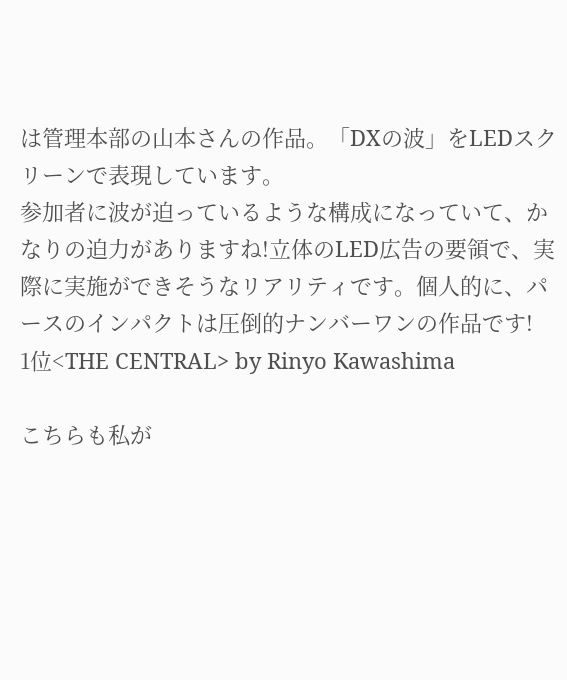は管理本部の山本さんの作品。「DXの波」をLEDスクリーンで表現しています。
参加者に波が迫っているような構成になっていて、かなりの迫力がありますね!立体のLED広告の要領で、実際に実施ができそうなリアリティです。個人的に、パースのインパクトは圧倒的ナンバーワンの作品です!
1位<THE CENTRAL> by Rinyo Kawashima

こちらも私が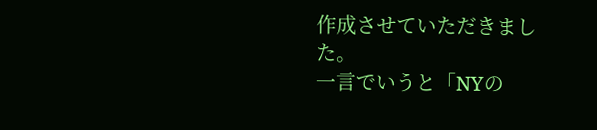作成させていただきました。
一言でいうと「NYの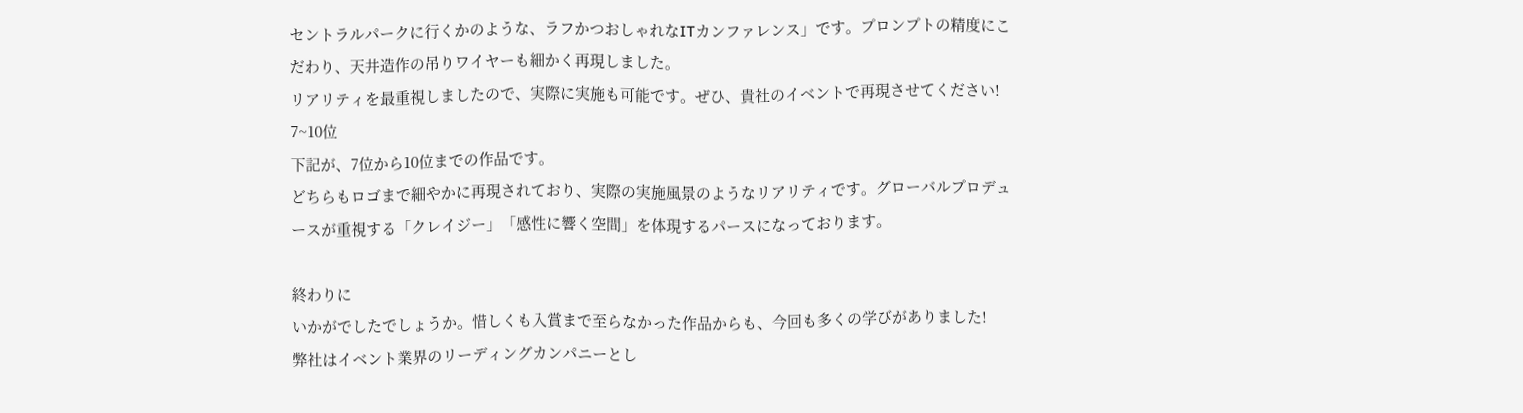セントラルパークに行くかのような、ラフかつおしゃれなITカンファレンス」です。プロンプトの精度にこだわり、天井造作の吊りワイヤーも細かく再現しました。
リアリティを最重視しましたので、実際に実施も可能です。ぜひ、貴社のイベントで再現させてください!
7~10位
下記が、7位から10位までの作品です。
どちらもロゴまで細やかに再現されており、実際の実施風景のようなリアリティです。グローバルプロデュースが重視する「クレイジー」「感性に響く空間」を体現するパースになっております。

終わりに
いかがでしたでしょうか。惜しくも入賞まで至らなかった作品からも、今回も多くの学びがありました!
弊社はイベント業界のリーディングカンパニーとし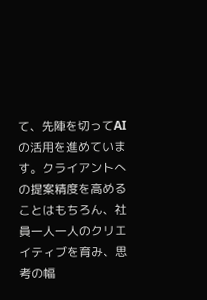て、先陣を切ってAIの活用を進めています。クライアントへの提案精度を高めることはもちろん、社員一人一人のクリエイティブを育み、思考の幅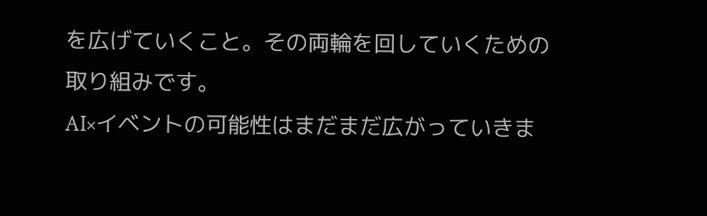を広げていくこと。その両輪を回していくための取り組みです。
AI×イベントの可能性はまだまだ広がっていきま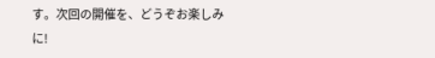す。次回の開催を、どうぞお楽しみに!